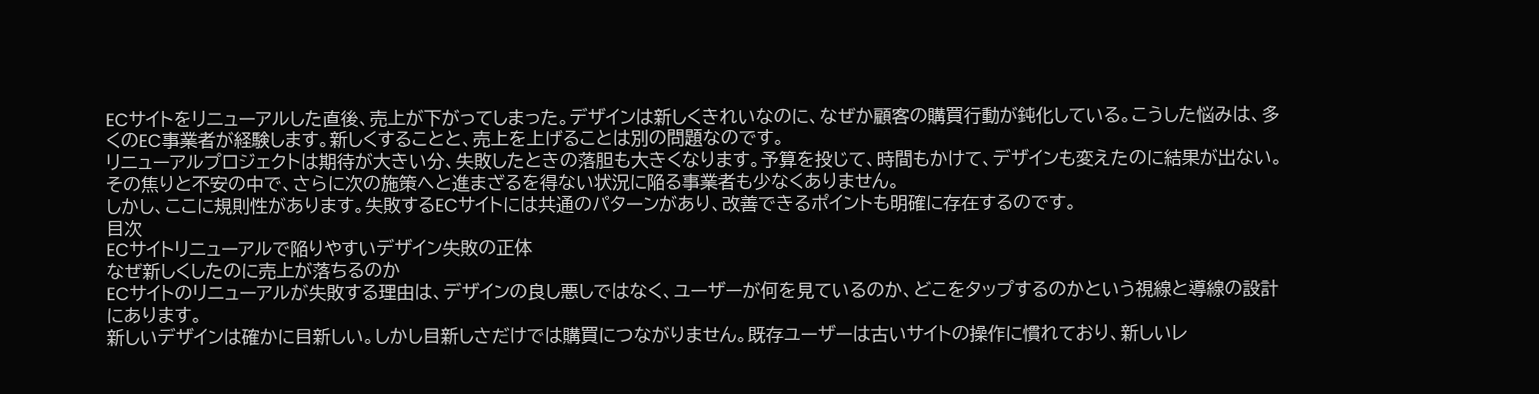ECサイトをリニューアルした直後、売上が下がってしまった。デザインは新しくきれいなのに、なぜか顧客の購買行動が鈍化している。こうした悩みは、多くのEC事業者が経験します。新しくすることと、売上を上げることは別の問題なのです。
リニューアルプロジェクトは期待が大きい分、失敗したときの落胆も大きくなります。予算を投じて、時間もかけて、デザインも変えたのに結果が出ない。その焦りと不安の中で、さらに次の施策へと進まざるを得ない状況に陥る事業者も少なくありません。
しかし、ここに規則性があります。失敗するECサイトには共通のパターンがあり、改善できるポイントも明確に存在するのです。
目次
ECサイトリニューアルで陥りやすいデザイン失敗の正体
なぜ新しくしたのに売上が落ちるのか
ECサイトのリニューアルが失敗する理由は、デザインの良し悪しではなく、ユーザーが何を見ているのか、どこをタップするのかという視線と導線の設計にあります。
新しいデザインは確かに目新しい。しかし目新しさだけでは購買につながりません。既存ユーザーは古いサイトの操作に慣れており、新しいレ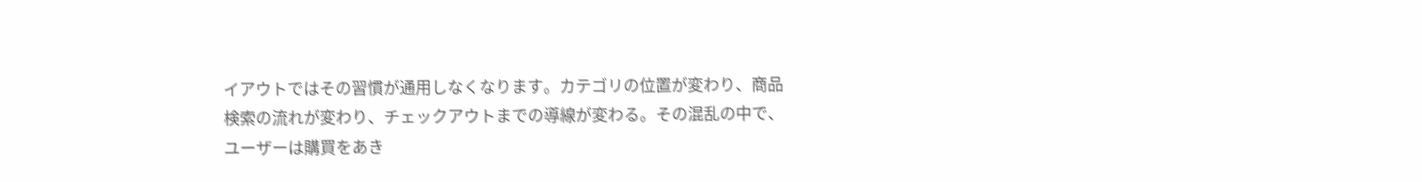イアウトではその習慣が通用しなくなります。カテゴリの位置が変わり、商品検索の流れが変わり、チェックアウトまでの導線が変わる。その混乱の中で、ユーザーは購買をあき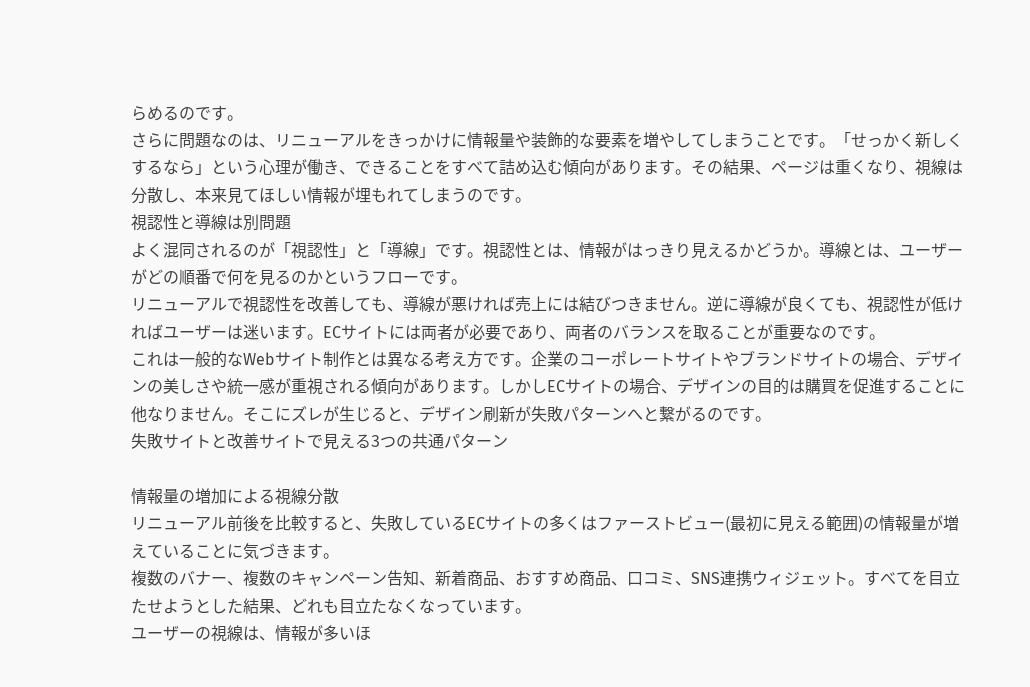らめるのです。
さらに問題なのは、リニューアルをきっかけに情報量や装飾的な要素を増やしてしまうことです。「せっかく新しくするなら」という心理が働き、できることをすべて詰め込む傾向があります。その結果、ページは重くなり、視線は分散し、本来見てほしい情報が埋もれてしまうのです。
視認性と導線は別問題
よく混同されるのが「視認性」と「導線」です。視認性とは、情報がはっきり見えるかどうか。導線とは、ユーザーがどの順番で何を見るのかというフローです。
リニューアルで視認性を改善しても、導線が悪ければ売上には結びつきません。逆に導線が良くても、視認性が低ければユーザーは迷います。ECサイトには両者が必要であり、両者のバランスを取ることが重要なのです。
これは一般的なWebサイト制作とは異なる考え方です。企業のコーポレートサイトやブランドサイトの場合、デザインの美しさや統一感が重視される傾向があります。しかしECサイトの場合、デザインの目的は購買を促進することに他なりません。そこにズレが生じると、デザイン刷新が失敗パターンへと繋がるのです。
失敗サイトと改善サイトで見える3つの共通パターン

情報量の増加による視線分散
リニューアル前後を比較すると、失敗しているECサイトの多くはファーストビュー(最初に見える範囲)の情報量が増えていることに気づきます。
複数のバナー、複数のキャンペーン告知、新着商品、おすすめ商品、口コミ、SNS連携ウィジェット。すべてを目立たせようとした結果、どれも目立たなくなっています。
ユーザーの視線は、情報が多いほ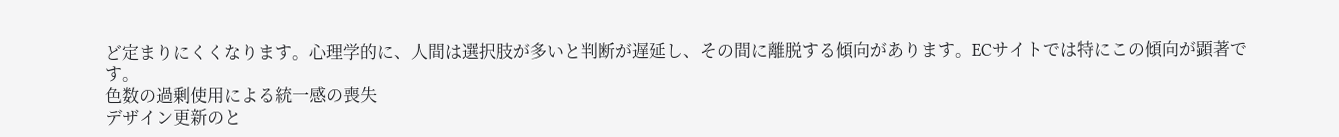ど定まりにくくなります。心理学的に、人間は選択肢が多いと判断が遅延し、その間に離脱する傾向があります。ECサイトでは特にこの傾向が顕著です。
色数の過剰使用による統一感の喪失
デザイン更新のと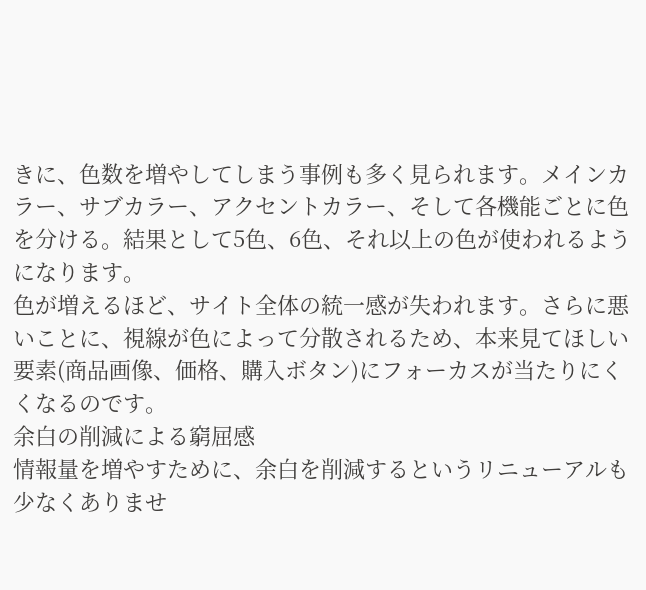きに、色数を増やしてしまう事例も多く見られます。メインカラー、サブカラー、アクセントカラー、そして各機能ごとに色を分ける。結果として5色、6色、それ以上の色が使われるようになります。
色が増えるほど、サイト全体の統一感が失われます。さらに悪いことに、視線が色によって分散されるため、本来見てほしい要素(商品画像、価格、購入ボタン)にフォーカスが当たりにくくなるのです。
余白の削減による窮屈感
情報量を増やすために、余白を削減するというリニューアルも少なくありませ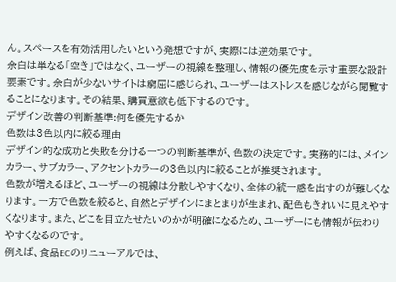ん。スペースを有効活用したいという発想ですが、実際には逆効果です。
余白は単なる「空き」ではなく、ユーザーの視線を整理し、情報の優先度を示す重要な設計要素です。余白が少ないサイトは窮屈に感じられ、ユーザーはストレスを感じながら閲覧することになります。その結果、購買意欲も低下するのです。
デザイン改善の判断基準:何を優先するか
色数は3色以内に絞る理由
デザイン的な成功と失敗を分ける一つの判断基準が、色数の決定です。実務的には、メインカラー、サブカラー、アクセントカラーの3色以内に絞ることが推奨されます。
色数が増えるほど、ユーザーの視線は分散しやすくなり、全体の統一感を出すのが難しくなります。一方で色数を絞ると、自然とデザインにまとまりが生まれ、配色もきれいに見えやすくなります。また、どこを目立たせたいのかが明確になるため、ユーザーにも情報が伝わりやすくなるのです。
例えば、食品ECのリニューアルでは、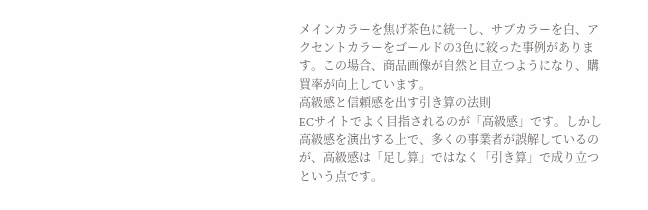メインカラーを焦げ茶色に統一し、サブカラーを白、アクセントカラーをゴールドの3色に絞った事例があります。この場合、商品画像が自然と目立つようになり、購買率が向上しています。
高級感と信頼感を出す引き算の法則
ECサイトでよく目指されるのが「高級感」です。しかし高級感を演出する上で、多くの事業者が誤解しているのが、高級感は「足し算」ではなく「引き算」で成り立つという点です。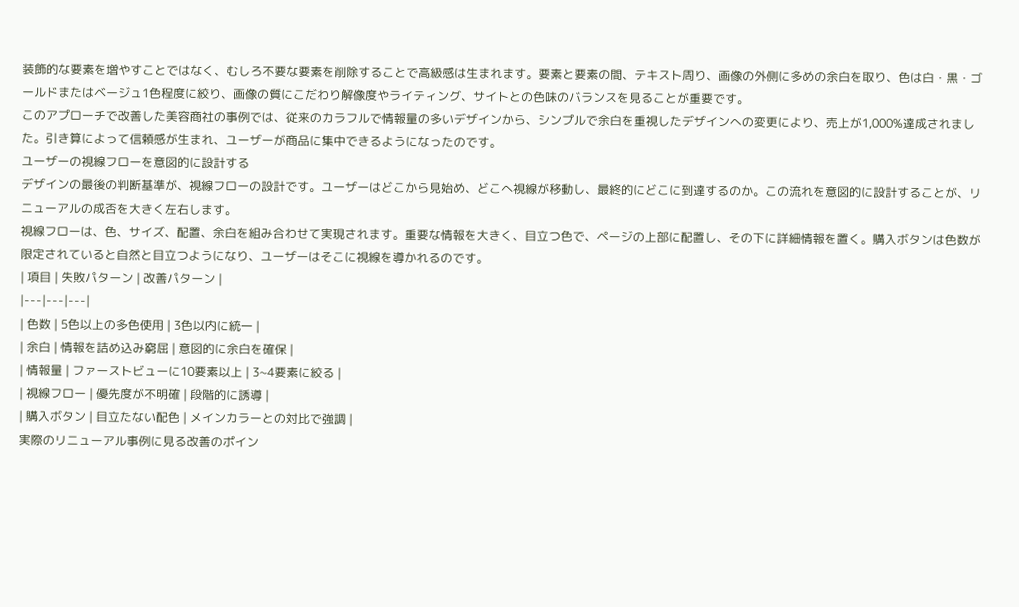装飾的な要素を増やすことではなく、むしろ不要な要素を削除することで高級感は生まれます。要素と要素の間、テキスト周り、画像の外側に多めの余白を取り、色は白・黒・ゴールドまたはベージュ1色程度に絞り、画像の質にこだわり解像度やライティング、サイトとの色味のバランスを見ることが重要です。
このアプローチで改善した美容商社の事例では、従来のカラフルで情報量の多いデザインから、シンプルで余白を重視したデザインへの変更により、売上が1,000%達成されました。引き算によって信頼感が生まれ、ユーザーが商品に集中できるようになったのです。
ユーザーの視線フローを意図的に設計する
デザインの最後の判断基準が、視線フローの設計です。ユーザーはどこから見始め、どこへ視線が移動し、最終的にどこに到達するのか。この流れを意図的に設計することが、リニューアルの成否を大きく左右します。
視線フローは、色、サイズ、配置、余白を組み合わせて実現されます。重要な情報を大きく、目立つ色で、ページの上部に配置し、その下に詳細情報を置く。購入ボタンは色数が限定されていると自然と目立つようになり、ユーザーはそこに視線を導かれるのです。
| 項目 | 失敗パターン | 改善パターン |
|---|---|---|
| 色数 | 5色以上の多色使用 | 3色以内に統一 |
| 余白 | 情報を詰め込み窮屈 | 意図的に余白を確保 |
| 情報量 | ファーストビューに10要素以上 | 3~4要素に絞る |
| 視線フロー | 優先度が不明確 | 段階的に誘導 |
| 購入ボタン | 目立たない配色 | メインカラーとの対比で強調 |
実際のリニューアル事例に見る改善のポイン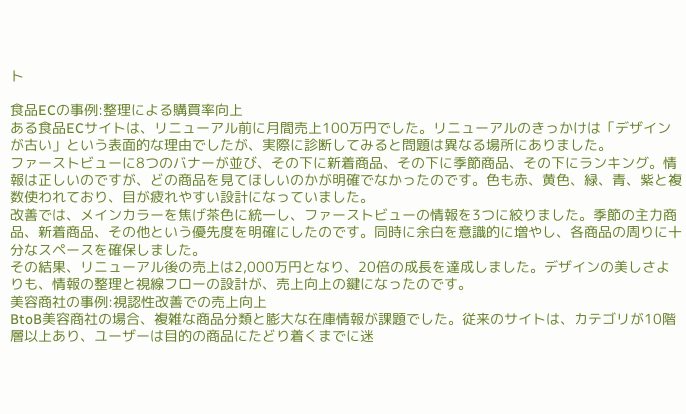ト

食品ECの事例:整理による購買率向上
ある食品ECサイトは、リニューアル前に月間売上100万円でした。リニューアルのきっかけは「デザインが古い」という表面的な理由でしたが、実際に診断してみると問題は異なる場所にありました。
ファーストビューに8つのバナーが並び、その下に新着商品、その下に季節商品、その下にランキング。情報は正しいのですが、どの商品を見てほしいのかが明確でなかったのです。色も赤、黄色、緑、青、紫と複数使われており、目が疲れやすい設計になっていました。
改善では、メインカラーを焦げ茶色に統一し、ファーストビューの情報を3つに絞りました。季節の主力商品、新着商品、その他という優先度を明確にしたのです。同時に余白を意識的に増やし、各商品の周りに十分なスペースを確保しました。
その結果、リニューアル後の売上は2,000万円となり、20倍の成長を達成しました。デザインの美しさよりも、情報の整理と視線フローの設計が、売上向上の鍵になったのです。
美容商社の事例:視認性改善での売上向上
BtoB美容商社の場合、複雑な商品分類と膨大な在庫情報が課題でした。従来のサイトは、カテゴリが10階層以上あり、ユーザーは目的の商品にたどり着くまでに迷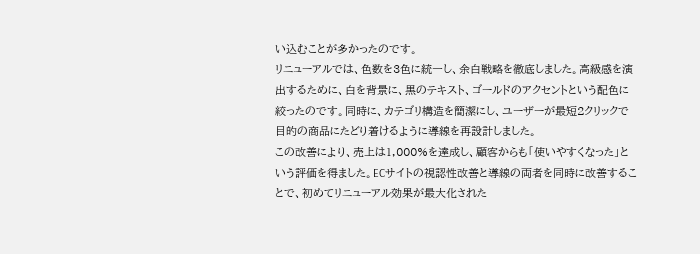い込むことが多かったのです。
リニューアルでは、色数を3色に統一し、余白戦略を徹底しました。高級感を演出するために、白を背景に、黒のテキスト、ゴールドのアクセントという配色に絞ったのです。同時に、カテゴリ構造を簡潔にし、ユーザーが最短2クリックで目的の商品にたどり着けるように導線を再設計しました。
この改善により、売上は1,000%を達成し、顧客からも「使いやすくなった」という評価を得ました。ECサイトの視認性改善と導線の両者を同時に改善することで、初めてリニューアル効果が最大化された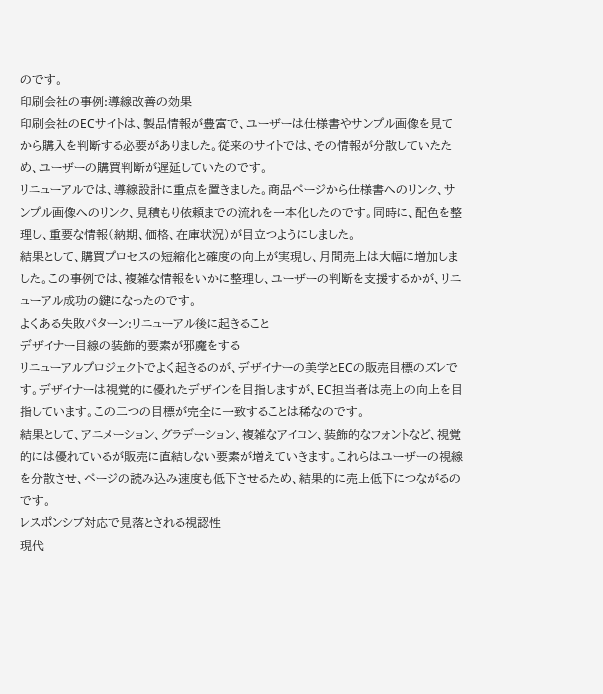のです。
印刷会社の事例:導線改善の効果
印刷会社のECサイトは、製品情報が豊富で、ユーザーは仕様書やサンプル画像を見てから購入を判断する必要がありました。従来のサイトでは、その情報が分散していたため、ユーザーの購買判断が遅延していたのです。
リニューアルでは、導線設計に重点を置きました。商品ページから仕様書へのリンク、サンプル画像へのリンク、見積もり依頼までの流れを一本化したのです。同時に、配色を整理し、重要な情報(納期、価格、在庫状況)が目立つようにしました。
結果として、購買プロセスの短縮化と確度の向上が実現し、月間売上は大幅に増加しました。この事例では、複雑な情報をいかに整理し、ユーザーの判断を支援するかが、リニューアル成功の鍵になったのです。
よくある失敗パターン:リニューアル後に起きること
デザイナー目線の装飾的要素が邪魔をする
リニューアルプロジェクトでよく起きるのが、デザイナーの美学とECの販売目標のズレです。デザイナーは視覚的に優れたデザインを目指しますが、EC担当者は売上の向上を目指しています。この二つの目標が完全に一致することは稀なのです。
結果として、アニメーション、グラデーション、複雑なアイコン、装飾的なフォントなど、視覚的には優れているが販売に直結しない要素が増えていきます。これらはユーザーの視線を分散させ、ページの読み込み速度も低下させるため、結果的に売上低下につながるのです。
レスポンシブ対応で見落とされる視認性
現代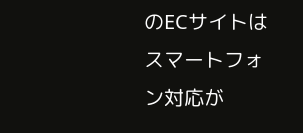のECサイトはスマートフォン対応が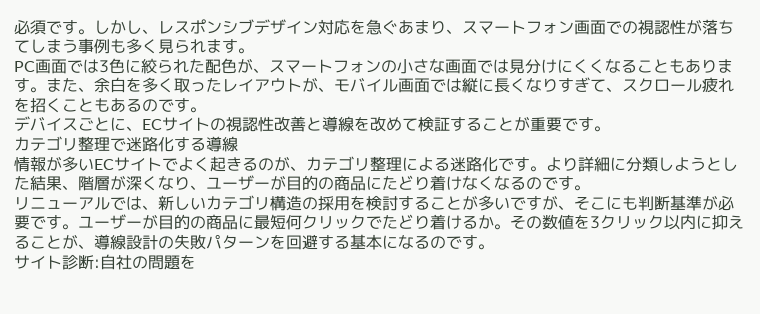必須です。しかし、レスポンシブデザイン対応を急ぐあまり、スマートフォン画面での視認性が落ちてしまう事例も多く見られます。
PC画面では3色に絞られた配色が、スマートフォンの小さな画面では見分けにくくなることもあります。また、余白を多く取ったレイアウトが、モバイル画面では縦に長くなりすぎて、スクロール疲れを招くこともあるのです。
デバイスごとに、ECサイトの視認性改善と導線を改めて検証することが重要です。
カテゴリ整理で迷路化する導線
情報が多いECサイトでよく起きるのが、カテゴリ整理による迷路化です。より詳細に分類しようとした結果、階層が深くなり、ユーザーが目的の商品にたどり着けなくなるのです。
リニューアルでは、新しいカテゴリ構造の採用を検討することが多いですが、そこにも判断基準が必要です。ユーザーが目的の商品に最短何クリックでたどり着けるか。その数値を3クリック以内に抑えることが、導線設計の失敗パターンを回避する基本になるのです。
サイト診断:自社の問題を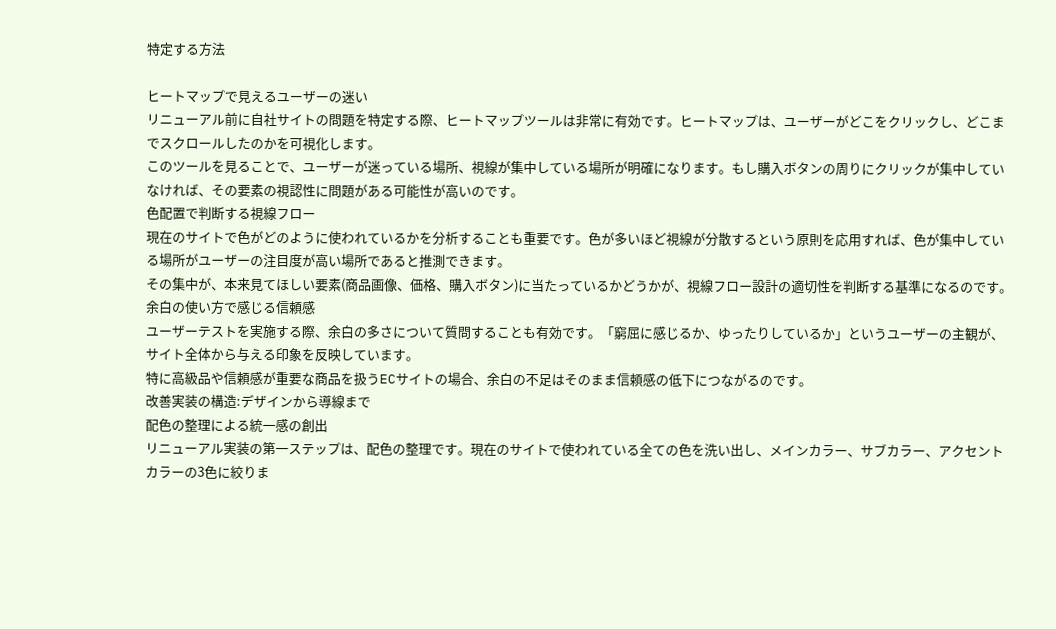特定する方法

ヒートマップで見えるユーザーの迷い
リニューアル前に自社サイトの問題を特定する際、ヒートマップツールは非常に有効です。ヒートマップは、ユーザーがどこをクリックし、どこまでスクロールしたのかを可視化します。
このツールを見ることで、ユーザーが迷っている場所、視線が集中している場所が明確になります。もし購入ボタンの周りにクリックが集中していなければ、その要素の視認性に問題がある可能性が高いのです。
色配置で判断する視線フロー
現在のサイトで色がどのように使われているかを分析することも重要です。色が多いほど視線が分散するという原則を応用すれば、色が集中している場所がユーザーの注目度が高い場所であると推測できます。
その集中が、本来見てほしい要素(商品画像、価格、購入ボタン)に当たっているかどうかが、視線フロー設計の適切性を判断する基準になるのです。
余白の使い方で感じる信頼感
ユーザーテストを実施する際、余白の多さについて質問することも有効です。「窮屈に感じるか、ゆったりしているか」というユーザーの主観が、サイト全体から与える印象を反映しています。
特に高級品や信頼感が重要な商品を扱うECサイトの場合、余白の不足はそのまま信頼感の低下につながるのです。
改善実装の構造:デザインから導線まで
配色の整理による統一感の創出
リニューアル実装の第一ステップは、配色の整理です。現在のサイトで使われている全ての色を洗い出し、メインカラー、サブカラー、アクセントカラーの3色に絞りま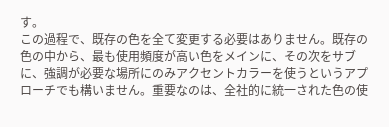す。
この過程で、既存の色を全て変更する必要はありません。既存の色の中から、最も使用頻度が高い色をメインに、その次をサブに、強調が必要な場所にのみアクセントカラーを使うというアプローチでも構いません。重要なのは、全社的に統一された色の使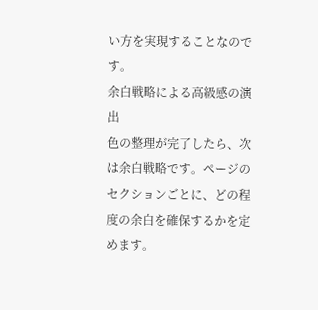い方を実現することなのです。
余白戦略による高級感の演出
色の整理が完了したら、次は余白戦略です。ページのセクションごとに、どの程度の余白を確保するかを定めます。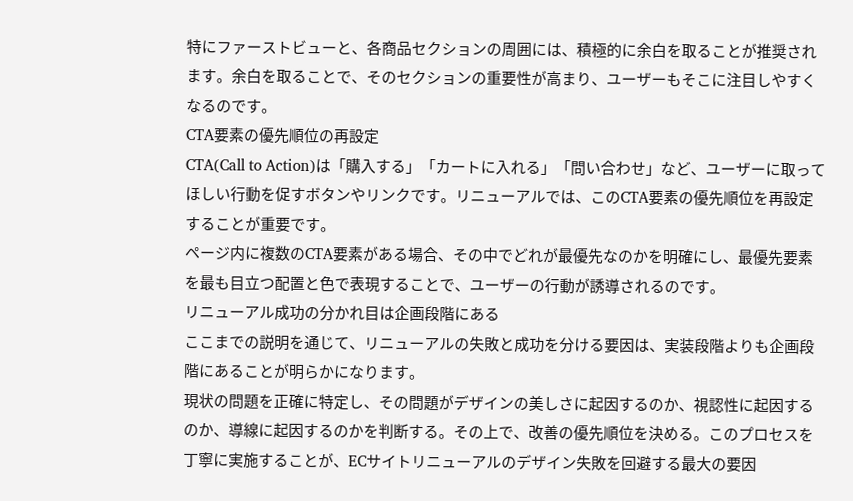特にファーストビューと、各商品セクションの周囲には、積極的に余白を取ることが推奨されます。余白を取ることで、そのセクションの重要性が高まり、ユーザーもそこに注目しやすくなるのです。
CTA要素の優先順位の再設定
CTA(Call to Action)は「購入する」「カートに入れる」「問い合わせ」など、ユーザーに取ってほしい行動を促すボタンやリンクです。リニューアルでは、このCTA要素の優先順位を再設定することが重要です。
ページ内に複数のCTA要素がある場合、その中でどれが最優先なのかを明確にし、最優先要素を最も目立つ配置と色で表現することで、ユーザーの行動が誘導されるのです。
リニューアル成功の分かれ目は企画段階にある
ここまでの説明を通じて、リニューアルの失敗と成功を分ける要因は、実装段階よりも企画段階にあることが明らかになります。
現状の問題を正確に特定し、その問題がデザインの美しさに起因するのか、視認性に起因するのか、導線に起因するのかを判断する。その上で、改善の優先順位を決める。このプロセスを丁寧に実施することが、ECサイトリニューアルのデザイン失敗を回避する最大の要因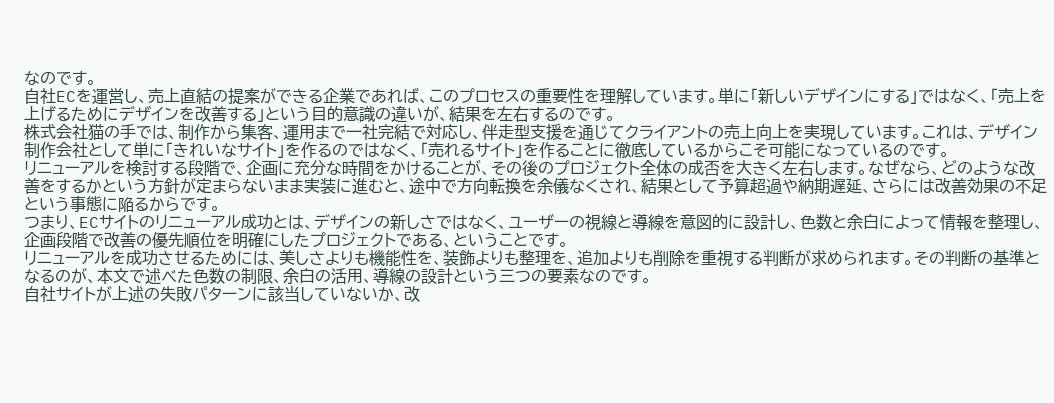なのです。
自社ECを運営し、売上直結の提案ができる企業であれば、このプロセスの重要性を理解しています。単に「新しいデザインにする」ではなく、「売上を上げるためにデザインを改善する」という目的意識の違いが、結果を左右するのです。
株式会社猫の手では、制作から集客、運用まで一社完結で対応し、伴走型支援を通じてクライアントの売上向上を実現しています。これは、デザイン制作会社として単に「きれいなサイト」を作るのではなく、「売れるサイト」を作ることに徹底しているからこそ可能になっているのです。
リニューアルを検討する段階で、企画に充分な時間をかけることが、その後のプロジェクト全体の成否を大きく左右します。なぜなら、どのような改善をするかという方針が定まらないまま実装に進むと、途中で方向転換を余儀なくされ、結果として予算超過や納期遅延、さらには改善効果の不足という事態に陥るからです。
つまり、ECサイトのリニューアル成功とは、デザインの新しさではなく、ユーザーの視線と導線を意図的に設計し、色数と余白によって情報を整理し、企画段階で改善の優先順位を明確にしたプロジェクトである、ということです。
リニューアルを成功させるためには、美しさよりも機能性を、装飾よりも整理を、追加よりも削除を重視する判断が求められます。その判断の基準となるのが、本文で述べた色数の制限、余白の活用、導線の設計という三つの要素なのです。
自社サイトが上述の失敗パターンに該当していないか、改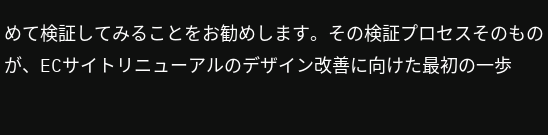めて検証してみることをお勧めします。その検証プロセスそのものが、ECサイトリニューアルのデザイン改善に向けた最初の一歩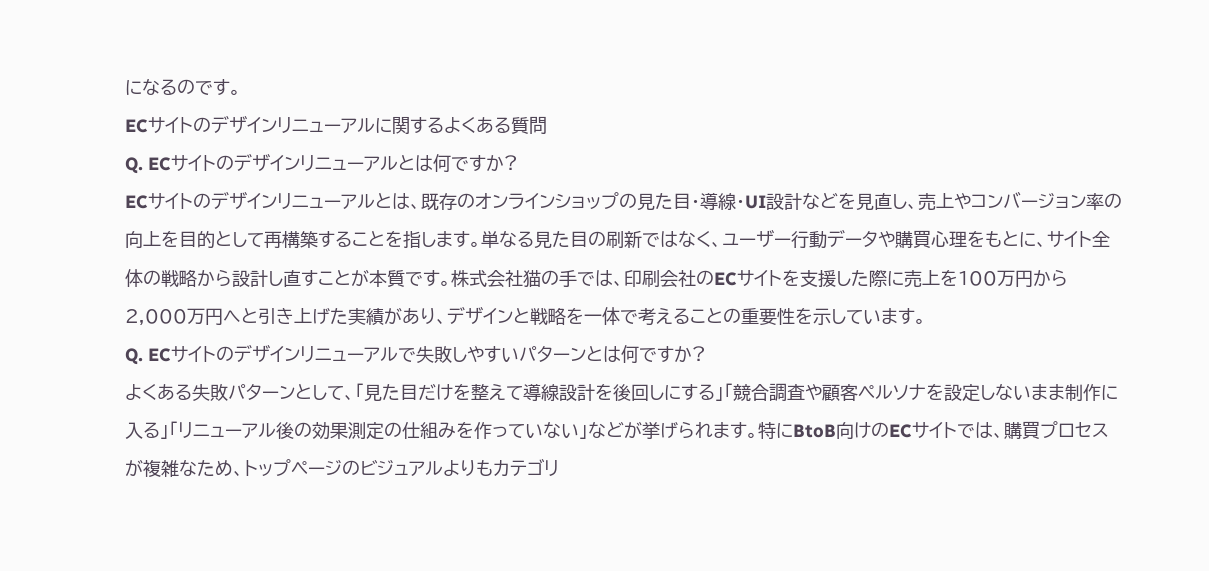になるのです。
ECサイトのデザインリニューアルに関するよくある質問
Q. ECサイトのデザインリニューアルとは何ですか?
ECサイトのデザインリニューアルとは、既存のオンラインショップの見た目・導線・UI設計などを見直し、売上やコンバージョン率の向上を目的として再構築することを指します。単なる見た目の刷新ではなく、ユーザー行動データや購買心理をもとに、サイト全体の戦略から設計し直すことが本質です。株式会社猫の手では、印刷会社のECサイトを支援した際に売上を100万円から2,000万円へと引き上げた実績があり、デザインと戦略を一体で考えることの重要性を示しています。
Q. ECサイトのデザインリニューアルで失敗しやすいパターンとは何ですか?
よくある失敗パターンとして、「見た目だけを整えて導線設計を後回しにする」「競合調査や顧客ペルソナを設定しないまま制作に入る」「リニューアル後の効果測定の仕組みを作っていない」などが挙げられます。特にBtoB向けのECサイトでは、購買プロセスが複雑なため、トップページのビジュアルよりもカテゴリ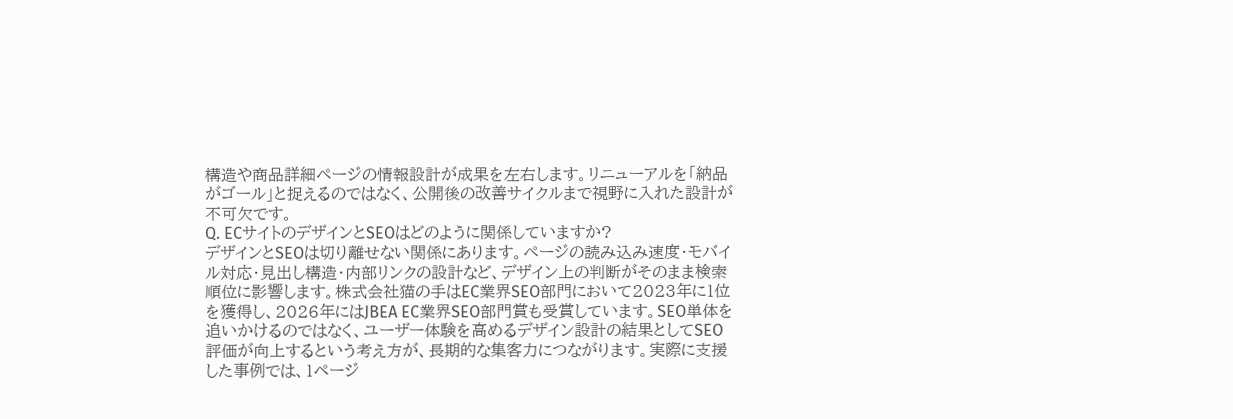構造や商品詳細ページの情報設計が成果を左右します。リニューアルを「納品がゴール」と捉えるのではなく、公開後の改善サイクルまで視野に入れた設計が不可欠です。
Q. ECサイトのデザインとSEOはどのように関係していますか?
デザインとSEOは切り離せない関係にあります。ページの読み込み速度・モバイル対応・見出し構造・内部リンクの設計など、デザイン上の判断がそのまま検索順位に影響します。株式会社猫の手はEC業界SEO部門において2023年に1位を獲得し、2026年にはJBEA EC業界SEO部門賞も受賞しています。SEO単体を追いかけるのではなく、ユーザー体験を高めるデザイン設計の結果としてSEO評価が向上するという考え方が、長期的な集客力につながります。実際に支援した事例では、1ページ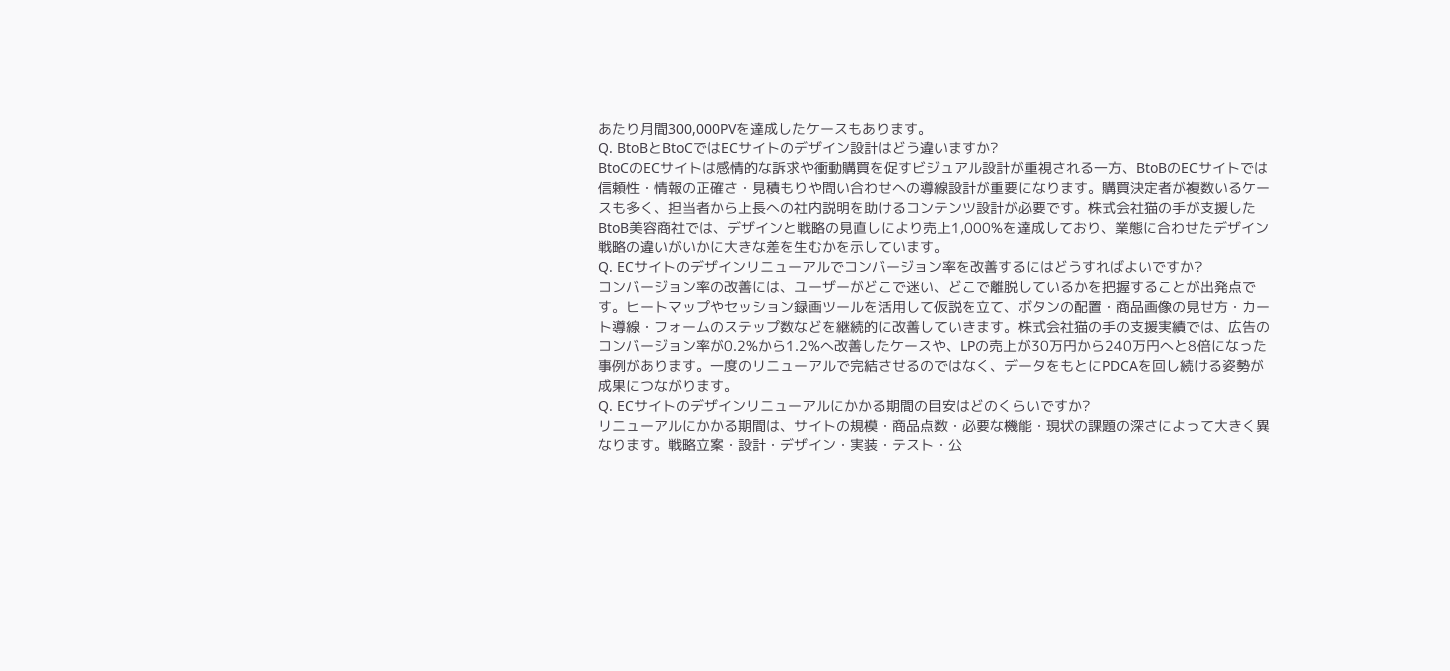あたり月間300,000PVを達成したケースもあります。
Q. BtoBとBtoCではECサイトのデザイン設計はどう違いますか?
BtoCのECサイトは感情的な訴求や衝動購買を促すビジュアル設計が重視される一方、BtoBのECサイトでは信頼性・情報の正確さ・見積もりや問い合わせへの導線設計が重要になります。購買決定者が複数いるケースも多く、担当者から上長への社内説明を助けるコンテンツ設計が必要です。株式会社猫の手が支援したBtoB美容商社では、デザインと戦略の見直しにより売上1,000%を達成しており、業態に合わせたデザイン戦略の違いがいかに大きな差を生むかを示しています。
Q. ECサイトのデザインリニューアルでコンバージョン率を改善するにはどうすればよいですか?
コンバージョン率の改善には、ユーザーがどこで迷い、どこで離脱しているかを把握することが出発点です。ヒートマップやセッション録画ツールを活用して仮説を立て、ボタンの配置・商品画像の見せ方・カート導線・フォームのステップ数などを継続的に改善していきます。株式会社猫の手の支援実績では、広告のコンバージョン率が0.2%から1.2%へ改善したケースや、LPの売上が30万円から240万円へと8倍になった事例があります。一度のリニューアルで完結させるのではなく、データをもとにPDCAを回し続ける姿勢が成果につながります。
Q. ECサイトのデザインリニューアルにかかる期間の目安はどのくらいですか?
リニューアルにかかる期間は、サイトの規模・商品点数・必要な機能・現状の課題の深さによって大きく異なります。戦略立案・設計・デザイン・実装・テスト・公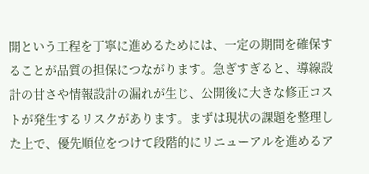開という工程を丁寧に進めるためには、一定の期間を確保することが品質の担保につながります。急ぎすぎると、導線設計の甘さや情報設計の漏れが生じ、公開後に大きな修正コストが発生するリスクがあります。まずは現状の課題を整理した上で、優先順位をつけて段階的にリニューアルを進めるア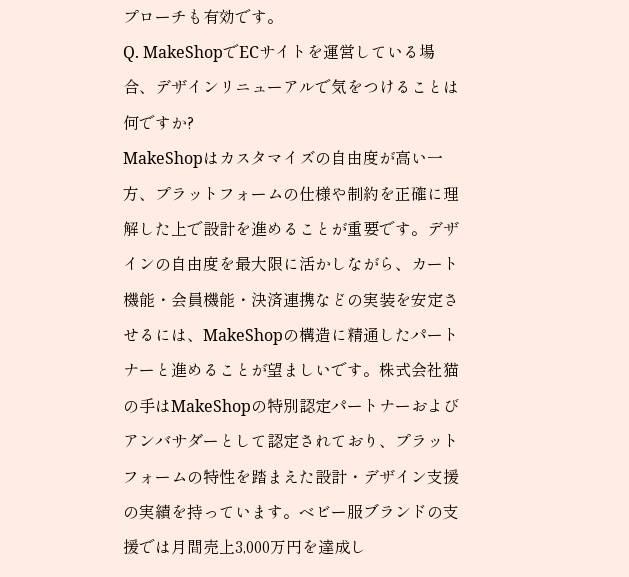プローチも有効です。
Q. MakeShopでECサイトを運営している場合、デザインリニューアルで気をつけることは何ですか?
MakeShopはカスタマイズの自由度が高い一方、プラットフォームの仕様や制約を正確に理解した上で設計を進めることが重要です。デザインの自由度を最大限に活かしながら、カート機能・会員機能・決済連携などの実装を安定させるには、MakeShopの構造に精通したパートナーと進めることが望ましいです。株式会社猫の手はMakeShopの特別認定パートナーおよびアンバサダーとして認定されており、プラットフォームの特性を踏まえた設計・デザイン支援の実績を持っています。ベビー服ブランドの支援では月間売上3,000万円を達成し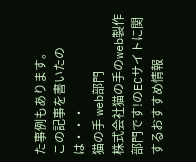た事例もあります。
この記事を書いたのは・・・
猫の手 web部門
株式会社猫の手のweb製作部門です!のECサイトに関するおすすめ情報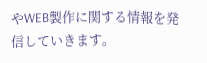やWEB製作に関する情報を発信していきます。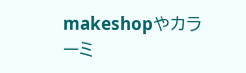makeshopやカラーミ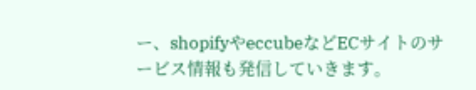ー、shopifyやeccubeなどECサイトのサービス情報も発信していきます。